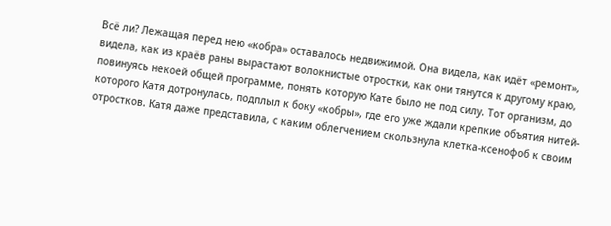Всё ли? Лежащая перед нею «кобра» оставалось недвижимой. Она видела, как идёт «ремонт», видела, как из краёв раны вырастают волокнистые отростки, как они тянутся к другому краю, повинуясь некоей общей программе, понять которую Кате было не под силу. Тот организм, до которого Катя дотронулась, подплыл к боку «кобры», где его уже ждали крепкие объятия нитей-отростков. Катя даже представила, с каким облегчением скользнула клетка-ксенофоб к своим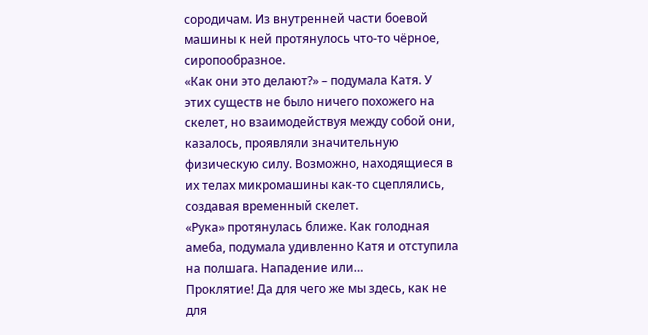сородичам. Из внутренней части боевой машины к ней протянулось что-то чёрное, сиропообразное.
«Как они это делают?» – подумала Катя. У этих существ не было ничего похожего на скелет, но взаимодействуя между собой они, казалось, проявляли значительную физическую силу. Возможно, находящиеся в их телах микромашины как-то сцеплялись, создавая временный скелет.
«Рука» протянулась ближе. Как голодная амеба, подумала удивленно Катя и отступила на полшага. Нападение или…
Проклятие! Да для чего же мы здесь, как не для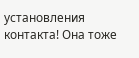установления контакта! Она тоже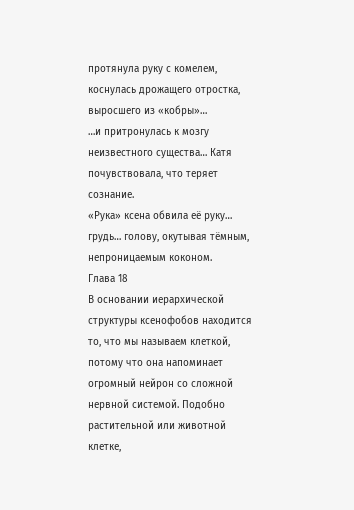протянула руку с комелем, коснулась дрожащего отростка, выросшего из «кобры»…
…и притронулась к мозгу неизвестного существа… Катя почувствовала, что теряет сознание.
«Рука» ксена обвила её руку… грудь… голову, окутывая тёмным, непроницаемым коконом.
Глава 18
В основании иерархической структуры ксенофобов находится то, что мы называем клеткой, потому что она напоминает огромный нейрон со сложной нервной системой. Подобно растительной или животной клетке,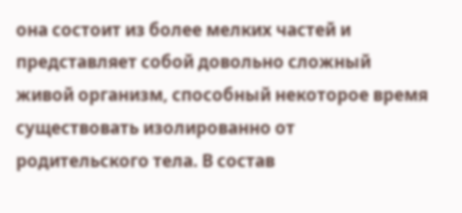она состоит из более мелких частей и представляет собой довольно сложный живой организм, способный некоторое время существовать изолированно от родительского тела. В состав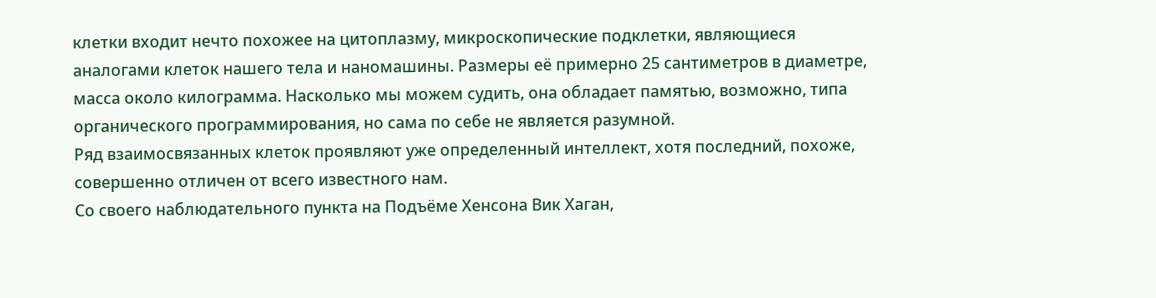клетки входит нечто похожее на цитоплазму, микроскопические подклетки, являющиеся аналогами клеток нашего тела и наномашины. Размеры её примерно 25 сантиметров в диаметре, масса около килограмма. Насколько мы можем судить, она обладает памятью, возможно, типа органического программирования, но сама по себе не является разумной.
Ряд взаимосвязанных клеток проявляют уже определенный интеллект, хотя последний, похоже, совершенно отличен от всего известного нам.
Со своего наблюдательного пункта на Подъёме Хенсона Вик Хаган,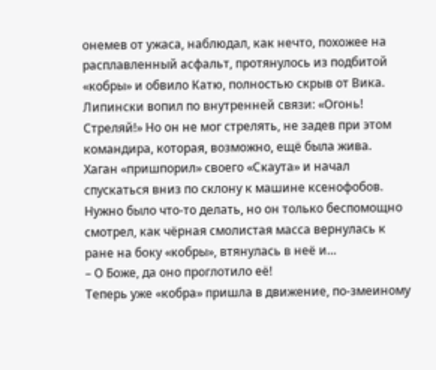онемев от ужаса, наблюдал, как нечто, похожее на расплавленный асфальт, протянулось из подбитой «кобры» и обвило Катю, полностью скрыв от Вика. Липински вопил по внутренней связи: «Огонь! Стреляй!» Но он не мог стрелять, не задев при этом командира, которая, возможно, ещё была жива.
Хаган «пришпорил» своего «Скаута» и начал спускаться вниз по склону к машине ксенофобов. Нужно было что-то делать, но он только беспомощно смотрел, как чёрная смолистая масса вернулась к ране на боку «кобры», втянулась в неё и…
– О Боже, да оно проглотило её!
Теперь уже «кобра» пришла в движение, по-змеиному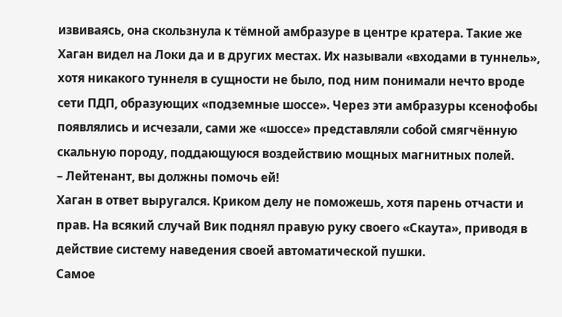извиваясь, она скользнула к тёмной амбразуре в центре кратера. Такие же Хаган видел на Локи да и в других местах. Их называли «входами в туннель», хотя никакого туннеля в сущности не было, под ним понимали нечто вроде сети ПДП, образующих «подземные шоссе». Через эти амбразуры ксенофобы появлялись и исчезали, сами же «шоссе» представляли собой смягчённую скальную породу, поддающуюся воздействию мощных магнитных полей.
– Лейтенант, вы должны помочь ей!
Хаган в ответ выругался. Криком делу не поможешь, хотя парень отчасти и прав. На всякий случай Вик поднял правую руку своего «Скаута», приводя в действие систему наведения своей автоматической пушки.
Самое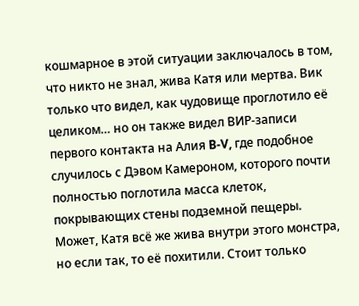кошмарное в этой ситуации заключалось в том, что никто не знал, жива Катя или мертва. Вик только что видел, как чудовище проглотило её целиком… но он также видел ВИР-записи первого контакта на Алия B-V, где подобное случилось с Дэвом Камероном, которого почти полностью поглотила масса клеток, покрывающих стены подземной пещеры. Может, Катя всё же жива внутри этого монстра, но если так, то её похитили. Стоит только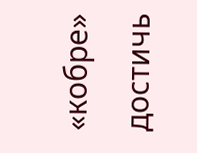«кобре» достичь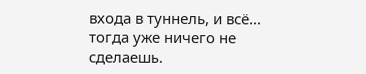входа в туннель, и всё… тогда уже ничего не сделаешь.